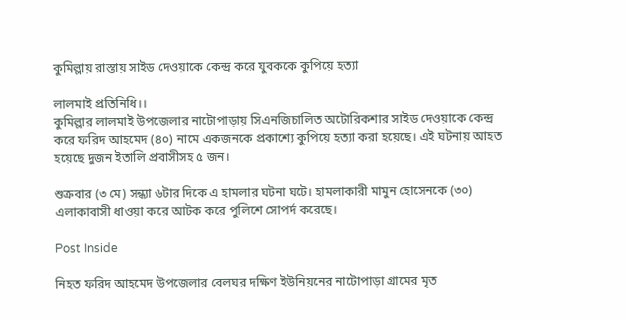কুমিল্লায় রাস্তায় সাইড দেওয়াকে কেন্দ্র করে যুবককে কুপিয়ে হত্যা

লালমাই প্রতিনিধি।।
কুমিল্লার লালমাই উপজেলার নাটোপাড়ায় সিএনজিচালিত অটোরিকশার সাইড দেওয়াকে কেন্দ্র করে ফরিদ আহমেদ (৪০) নামে একজনকে প্রকাশ্যে কুপিয়ে হত্যা করা হয়েছে। এই ঘটনায় আহত হয়েছে দুজন ইতালি প্রবাসীসহ ৫ জন।

শুক্রবার (৩ মে) সন্ধ্যা ৬টার দিকে এ হামলার ঘটনা ঘটে। হামলাকারী মামুন হোসেনকে (৩০) এলাকাবাসী ধাওয়া করে আটক করে পুলিশে সোপর্দ করেছে।

Post Inside

নিহত ফরিদ আহমেদ উপজেলার বেলঘর দক্ষিণ ইউনিয়নের নাটোপাড়া গ্রামের মৃত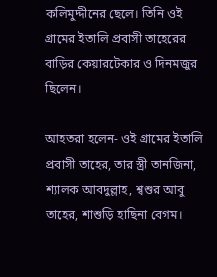কলিমুদ্দীনের ছেলে। তিনি ওই গ্রামের ইতালি প্রবাসী তাহেরের বাড়ির কেয়ারটেকার ও দিনমজুর ছিলেন।

আহতরা হলেন- ওই গ্রামের ইতালি প্রবাসী তাহের, তার স্ত্রী তানজিনা, শ্যালক আবদুল্লাহ, শ্বশুর আবু তাহের, শাশুড়ি হাছিনা বেগম।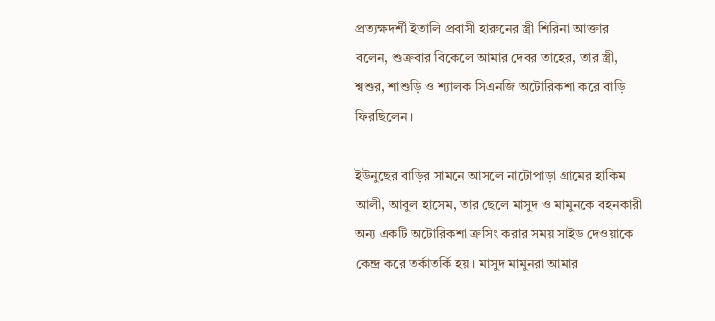প্রত্যক্ষদর্শী ইতালি প্রবাসী হারুনের স্ত্রী শিরিনা আক্তার বলেন, শুক্রবার বিকেলে আমার দেবর তাহের, তার স্ত্রী, শ্বশুর, শাশুড়ি ও শ্যালক সিএনজি অটোরিকশা করে বাড়ি ফিরছিলেন।

ইউনুছের বাড়ির সামনে আসলে নাটোপাড়া গ্রামের হাকিম আলী, আবুল হাসেম, তার ছেলে মাসুদ ও মামুনকে বহনকারী অন্য একটি অটোরিকশা ক্রসিং করার সময় সাইড দেওয়াকে কেন্দ্র করে তর্কাতর্কি হয়। মাসুদ মামুনরা আমার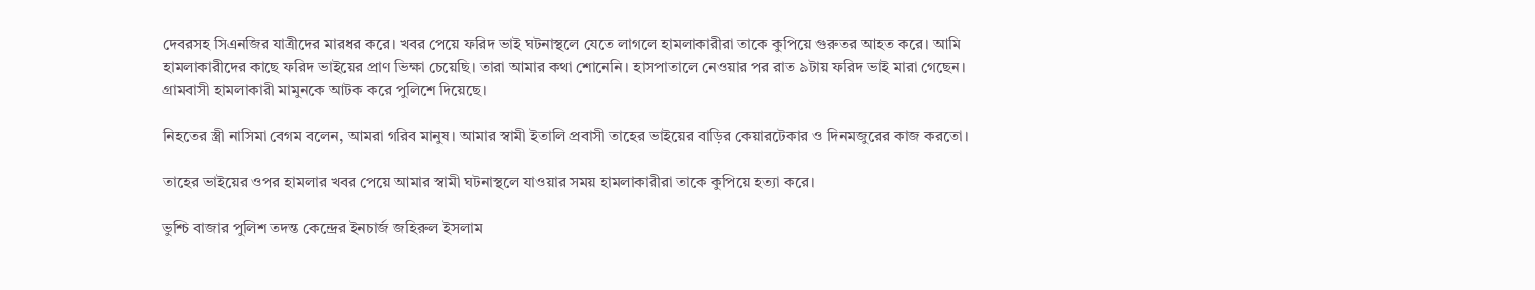দেবরসহ সিএনজির যাত্রীদের মারধর করে। খবর পেয়ে ফরিদ ভাই ঘটনাস্থলে যেতে লাগলে হামলাকারীরা তাকে কুপিয়ে গুরুতর আহত করে। আমি হামলাকারীদের কাছে ফরিদ ভাইয়ের প্রাণ ভিক্ষা চেয়েছি। তারা আমার কথা শোনেনি। হাসপাতালে নেওয়ার পর রাত ৯টায় ফরিদ ভাই মারা গেছেন। গ্রামবাসী হামলাকারী মামুনকে আটক করে পুলিশে দিয়েছে।

নিহতের স্ত্রী নাসিমা বেগম বলেন, আমরা গরিব মানুষ। আমার স্বামী ইতালি প্রবাসী তাহের ভাইয়ের বাড়ির কেয়ারটেকার ও দিনমজুরের কাজ করতো।

তাহের ভাইয়ের ওপর হামলার খবর পেয়ে আমার স্বামী ঘটনাস্থলে যাওয়ার সময় হামলাকারীরা তাকে কুপিয়ে হত্যা করে।

ভুশ্চি বাজার পুলিশ তদন্ত কেন্দ্রের ইনচার্জ জহিরুল ইসলাম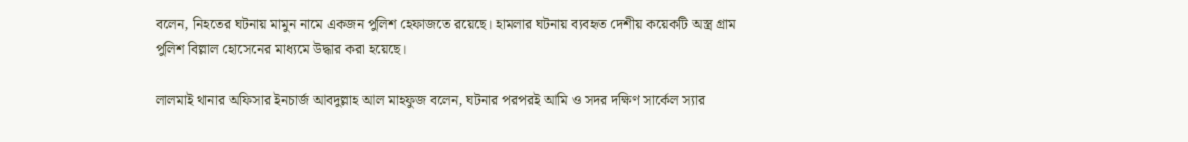বলেন, নিহতের ঘটনায় মামুন নামে একজন পুলিশ হেফাজতে রয়েছে। হামলার ঘটনায় ব্যবহৃত দেশীয় কয়েকটি অস্ত্র গ্রাম পুলিশ বিল্লাল হোসেনের মাধ্যমে উদ্ধার করা হয়েছে।

লালমাই থানার অফিসার ইনচার্জ আবদুল্লাহ আল মাহফুজ বলেন, ঘটনার পরপরই আমি ও সদর দক্ষিণ সার্কেল স্যার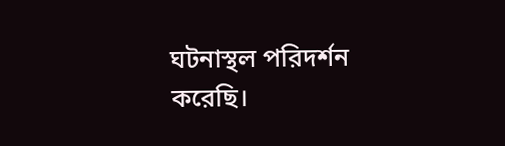ঘটনাস্থল পরিদর্শন করেছি।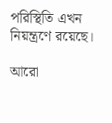পরিস্থিতি এখন নিয়ন্ত্রণে রয়েছে।

আরো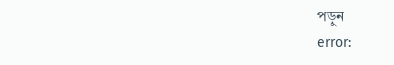পড়ুন
error: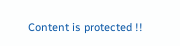Content is protected !!